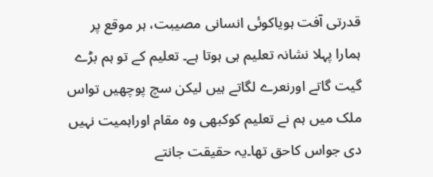قدرتی آفت ہویاکوئی انسانی مصیبت، ہر موقع پر ہمارا پہلا نشانہ تعلیم ہی ہوتا ہے۔ تعلیم کے تو ہم بڑے گیت گاتے اورنعرے لگاتے ہیں لیکن سچ پوچھیں تواس ملک میں ہم نے تعلیم کوکبھی وہ مقام اوراہمیت نہیں دی جواس کاحق تھا۔یہ حقیقت جانتے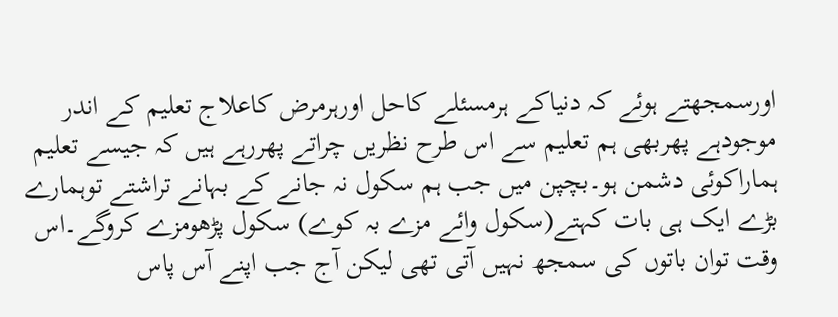اورسمجھتے ہوئے کہ دنیاکے ہرمسئلے کاحل اورہرمرض کاعلاج تعلیم کے اندر موجودہے پھربھی ہم تعلیم سے اس طرح نظریں چراتے پھررہے ہیں کہ جیسے تعلیم ہماراکوئی دشمن ہو۔بچپن میں جب ہم سکول نہ جانے کے بہانے تراشتے توہمارے بڑے ایک ہی بات کہتے(سکول وائے مزے بہ کوے) سکول پڑھومزے کروگے۔اس وقت توان باتوں کی سمجھ نہیں آتی تھی لیکن آج جب اپنے آس پاس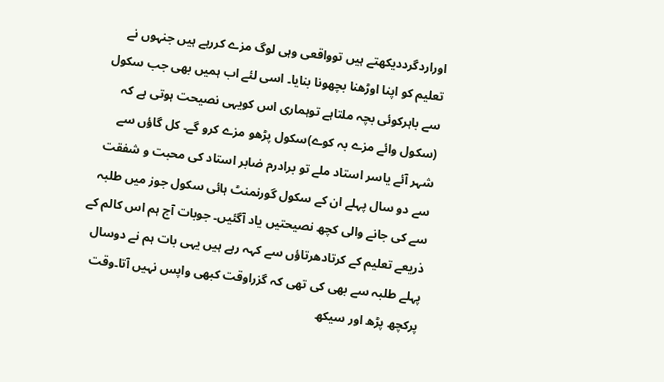اوراردگرددیکھتے ہیں توواقعی وہی لوگ مزے کررہے ہیں جنہوں نے تعلیم کو اپنا اوڑھنا بچھونا بنایا۔ اسی لئے اب ہمیں بھی جب سکول سے باہرکوئی بچہ ملتاہے توہماری اس کویہی نصیحت ہوتی ہے کہ (سکول وائے مزے بہ کوے)سکول پڑھو مزے کرو گے۔ کل گاؤں سے شہر آئے یاسر استاد ملے تو برادرم ضابر استاد کی محبت و شفقت سے دو سال پہلے ان کے سکول گورنمنٹ ہائی سکول جوز میں طلبہ سے کی جانے والی کچھ نصیحتیں یاد آگئیں۔ جوبات آج ہم اس کالم کے ذریعے تعلیم کے کرتادھرتاؤں سے کہہ رہے ہیں یہی بات ہم نے دوسال پہلے طلبہ سے بھی کی تھی کہ گزراوقت کبھی واپس نہیں آتا۔وقت پرکچھ پڑھ اور سیکھ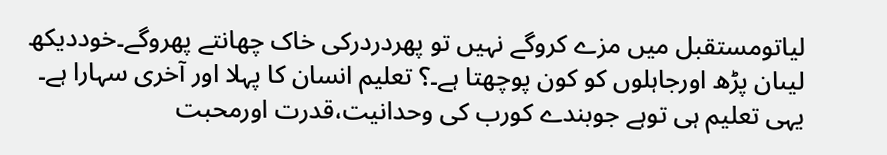لیاتومستقبل میں مزے کروگے نہیں تو پھردردرکی خاک چھانتے پھروگے۔خوددیکھ لیںان پڑھ اورجاہلوں کو کون پوچھتا ہے۔؟ تعلیم انسان کا پہلا اور آخری سہارا ہے۔ یہی تعلیم ہی توہے جوبندے کورب کی وحدانیت،قدرت اورمحبت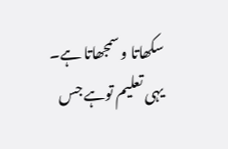سکھاتا و سمجھاتا ہے۔ یہی تعلیم توہے جس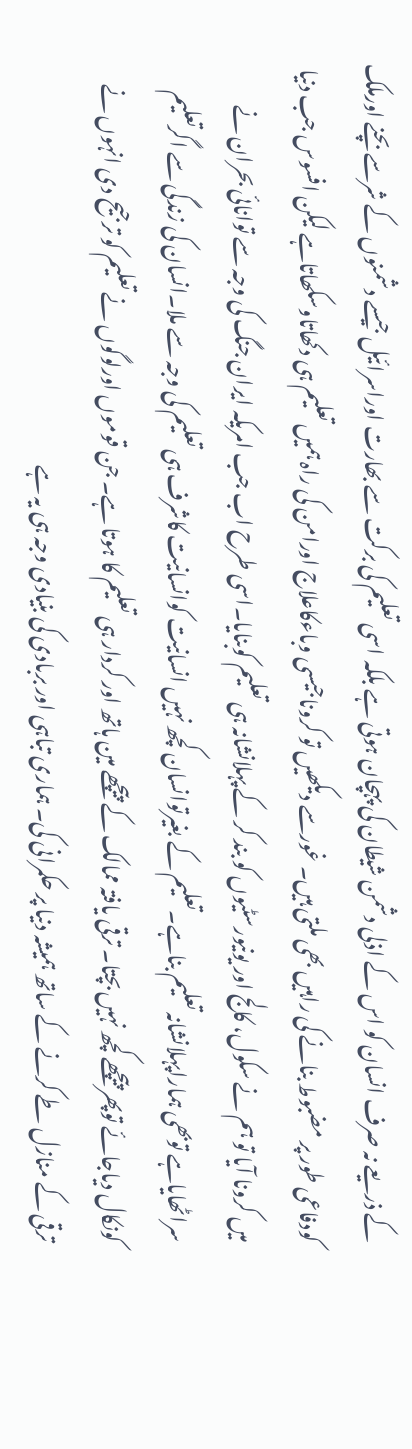کے ذریعے نہ صرف انسان کو اس کے اذلی دشمن شیطان کی پہچان ہوتی ہے بلکہ اسی تعلیم کی برکت سے بھارت اوراسرائیل جیسے دشمنوں کے شرسے بچنے اورملک کودفاعی طور پر مضبوط بنانے کی راہیں بھی ملتی ہیں۔ غورسے دیکھیں تو کروناجیسی وباءکاعلاج اورامن کی راہ ہمیں تعلیم ہی دکھاتاوسکھاتاہے لیکن افسوس جب دنیا میں کرونا آیا تو ہم نے سکول، کالج اور یونیورسٹیوں کو بند کر کے پہلانشانہ ہی تعلیم کوبنایا۔اسی طرح اب جب امریکہ ایران جنگ کی وجہ سے توانائی بحران نے سراٹھایاہے توبھی ہماراپہلانشانہ تعلیم بناہے۔تعلیم کے بغیرتوانسان کچھ نہیں انسانیت کوانسانیت کاشرف ہی تعلیم کی وجہ سے ملا۔انسان کی زندگی سے اگرتعلیم کونکال دیاجائے توپھرپیچھے کچھ نہیں بچتا۔ ترقی یافتہ ممالک کے پیچھے مین ہاتھ اور کردار ہی تعلیم کا ہوتا ہے۔ جن قوموں اورلوگوں نے تعلیم کو ترجیح دی انہوں نے ترقی کے منازل طے کرنے کے ساتھ ہمیشہ دنیا پر حکمرانی کی۔ ہماری تباہی اور بربادی کی بنیادی وجہ ہی یہ ہے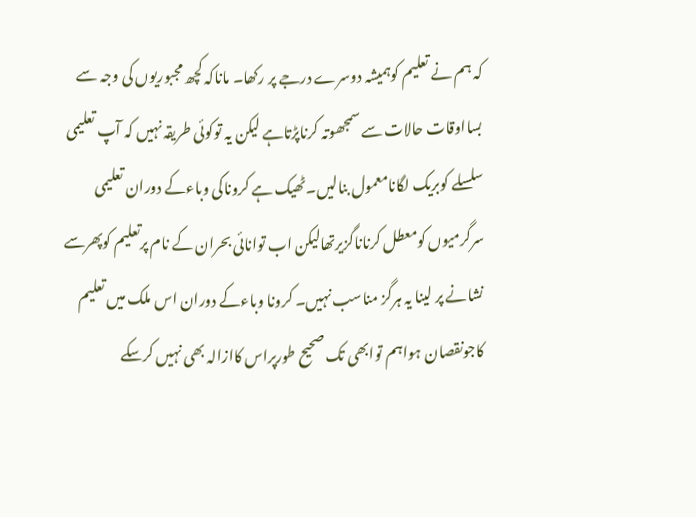کہ ہم نے تعلیم کوہمیشہ دوسرے درجے پر رکھا۔ ماناکہ کچھ مجبوریوں کی وجہ سے بسااوقات حالات سے سمجھوتہ کرناپڑتاہے لیکن یہ توکوئی طریقہ نہیں کہ آپ تعلیمی سلسلے کوبریک لگانامعمول بنالیں۔ٹھیک ہے کروناکی وباءکے دوران تعلیمی سرگرمیوں کومعطل کرناناگزیرتھالیکن اب توانائی بحران کے نام پرتعلیم کوپھرسے نشانے پر لینا یہ ہرگز مناسب نہیں۔ کرونا وباءکے دوران اس ملک میں تعلیم کاجونقصان ہواہم توابھی تک صحیح طورپراس کاازالہ بھی نہیں کرسکے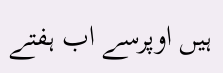ہیں اوپرسے اب ہفتے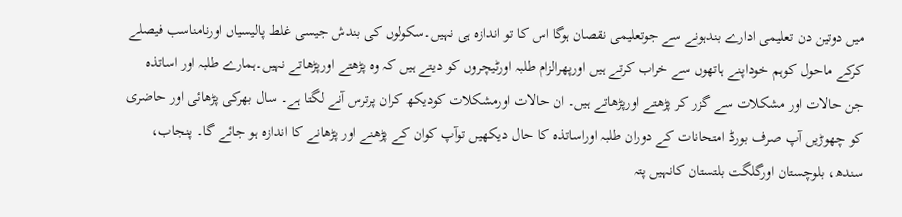میں دوتین دن تعلیمی ادارے بندہونے سے جوتعلیمی نقصان ہوگا اس کا تو اندازہ ہی نہیں۔سکولوں کی بندش جیسی غلط پالیسیاں اورنامناسب فیصلے کرکے ماحول کوہم خوداپنے ہاتھوں سے خراب کرتے ہیں اورپھرالزام طلبہ اورٹیچروں کو دیتے ہیں کہ وہ پڑھتے اورپڑھاتے نہیں۔ہمارے طلبہ اور اساتذہ جن حالات اور مشکلات سے گزر کر پڑھتے اورپڑھاتے ہیں۔ ان حالات اورمشکلات کودیکھ کران پرترس آنے لگتا ہے۔ سال بھرکی پڑھائی اور حاضری کو چھوڑیں آپ صرف بورڈ امتحانات کے دوران طلبہ اوراساتذہ کا حال دیکھیں توآپ کوان کے پڑھنے اور پڑھانے کا اندازہ ہو جائے گا۔ پنجاب، سندھ، بلوچستان اورگلگت بلتستان کانہیں پتہ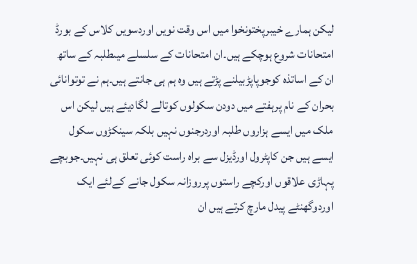لیکن ہمارے خیبرپختونخوا میں اس وقت نویں اوردسویں کلاس کے بورڈ امتحانات شروع ہوچکے ہیں۔ان امتحانات کے سلسلے میںطلبہ کے ساتھ ان کے اساتذہ کوجوپاپڑبیلنے پڑتے ہیں وہ ہم ہی جانتے ہیں۔ہم نے توتوانائی بحران کے نام پرہفتے میں دودن سکولوں کوتالے لگادیئے ہیں لیکن اس ملک میں ایسے ہزاروں طلبہ اوردرجنوں نہیں بلکہ سینکڑوں سکول ایسے ہیں جن کاپٹرول اورڈیزل سے براہ راست کوئی تعلق ہی نہیں۔جوبچے پہاڑی علاقوں اورکچے راستوں پرروزانہ سکول جانے کےلئے ایک اوردوگھنٹے پیدل مارچ کرتے ہیں ان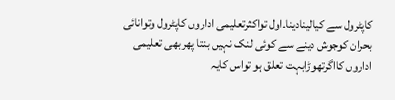کاپٹرول سے کیالینادینا۔اول تواکثرتعلیمی اداروں کاپٹرول وتوانائی بحران کوجوش دینے سے کوئی لنک نہیں بنتا پھربھی تعلیمی اداروں کااگرتھوڑابہت تعلق ہو تواس کایہ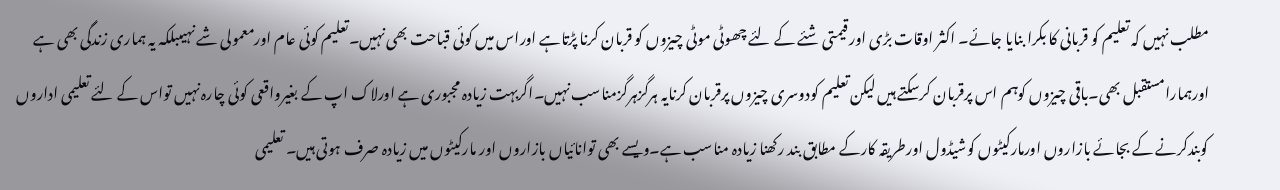مطلب نہیں کہ تعلیم کو قربانی کا بکرا بنایا جائے۔ اکثر اوقات بڑی اور قیمتی شئے کے لئے چھوٹی موٹی چیزوں کو قربان کرنا پڑتاہے اوراس میں کوئی قباحت بھی نہیں۔تعلیم کوئی عام اورمعمولی شے نہیںبلکہ یہ ہماری زندگی بھی ہے اورہمارامستقبل بھی۔باقی چیزوں کوہم اس پرقربان کرسکتے ہیں لیکن تعلیم کودوسری چیزوں پرقربان کرنایہ ہرگزہرگزمناسب نہیں۔اگربہت زیادہ مجبوری ہے اورلاک اپ کے بغیرواقعی کوئی چارہ نہیں تواس کے لئے تعلیمی اداروں کوبندکرنے کے بجائے بازاروں اورمارکیٹوں کوشیڈول اورطریقہ کارکے مطابق بند رکھنا زیادہ مناسب ہے۔ویسے بھی توانائیاں بازاروں اور مارکیٹوں میں زیادہ صرف ہوتی ہیں۔ تعلیمی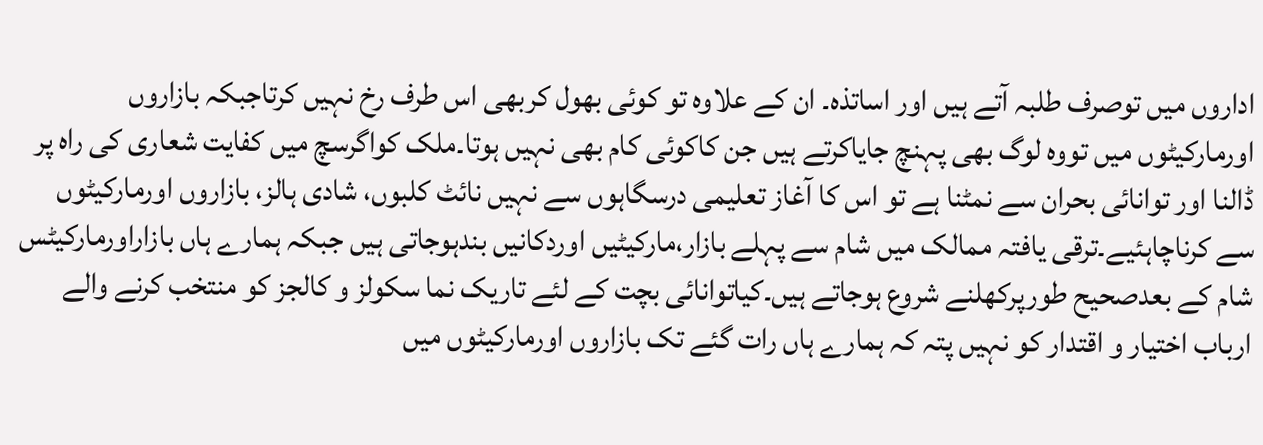اداروں میں توصرف طلبہ آتے ہیں اور اساتذہ۔ ان کے علاوہ تو کوئی بھول کربھی اس طرف رخ نہیں کرتاجبکہ بازاروں اورمارکیٹوں میں تووہ لوگ بھی پہنچ جایاکرتے ہیں جن کاکوئی کام بھی نہیں ہوتا۔ملک کواگرسچ میں کفایت شعاری کی راہ پر ڈالنا اور توانائی بحران سے نمٹنا ہے تو اس کا آغاز تعلیمی درسگاہوں سے نہیں نائٹ کلبوں، شادی ہالز، بازاروں اورمارکیٹوں سے کرناچاہئیے۔ترقی یافتہ ممالک میں شام سے پہلے بازار،مارکیٹیں اوردکانیں بندہوجاتی ہیں جبکہ ہمارے ہاں بازاراورمارکیٹس شام کے بعدصحیح طورپرکھلنے شروع ہوجاتے ہیں۔کیاتوانائی بچت کے لئے تاریک نما سکولز و کالجز کو منتخب کرنے والے ارباب اختیار و اقتدار کو نہیں پتہ کہ ہمارے ہاں رات گئے تک بازاروں اورمارکیٹوں میں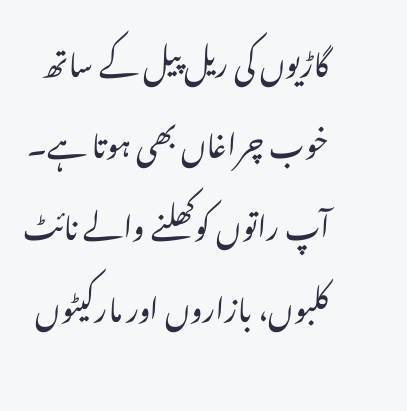گاڑیوں کی ریل پیل کے ساتھ خوب چراغاں بھی ہوتا ہے۔ آپ راتوں کوکھلنے والے نائٹ کلبوں، بازاروں اور مارکیٹوں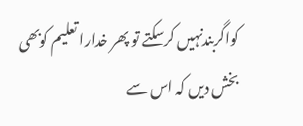کواگربندنہیں کرسکتے تو پھر خدارا تعلیم کوبھی بخش دیں کہ اس سے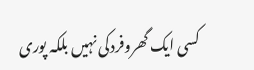کسی ایک گھروفردکی نہیں بلکہ پوری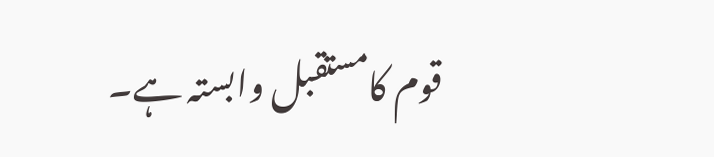قوم کامستقبل وابستہ ہے۔